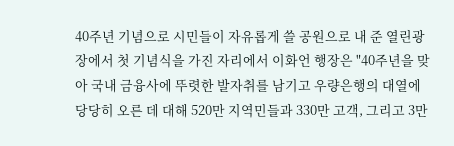40주년 기념으로 시민들이 자유롭게 쓸 공원으로 내 준 열린광장에서 첫 기념식을 가진 자리에서 이화언 행장은 "40주년을 맞아 국내 금융사에 뚜렷한 발자취를 남기고 우량은행의 대열에 당당히 오른 데 대해 520만 지역민들과 330만 고객, 그리고 3만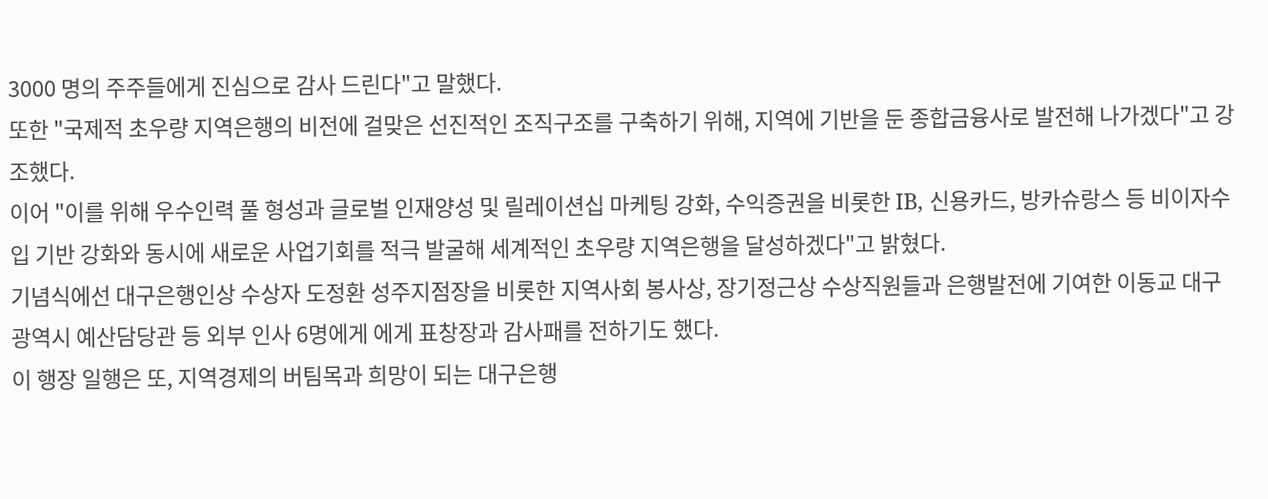3000 명의 주주들에게 진심으로 감사 드린다"고 말했다.
또한 "국제적 초우량 지역은행의 비전에 걸맞은 선진적인 조직구조를 구축하기 위해, 지역에 기반을 둔 종합금융사로 발전해 나가겠다"고 강조했다.
이어 "이를 위해 우수인력 풀 형성과 글로벌 인재양성 및 릴레이션십 마케팅 강화, 수익증권을 비롯한 IB, 신용카드, 방카슈랑스 등 비이자수입 기반 강화와 동시에 새로운 사업기회를 적극 발굴해 세계적인 초우량 지역은행을 달성하겠다"고 밝혔다.
기념식에선 대구은행인상 수상자 도정환 성주지점장을 비롯한 지역사회 봉사상, 장기정근상 수상직원들과 은행발전에 기여한 이동교 대구광역시 예산담당관 등 외부 인사 6명에게 에게 표창장과 감사패를 전하기도 했다.
이 행장 일행은 또, 지역경제의 버팀목과 희망이 되는 대구은행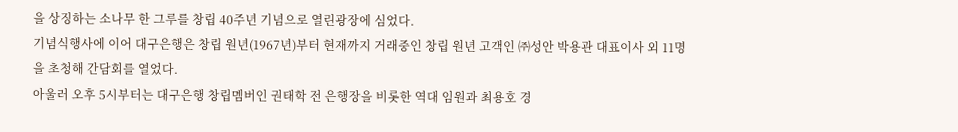을 상징하는 소나무 한 그루를 창립 40주년 기념으로 열린광장에 심었다.
기념식행사에 이어 대구은행은 창립 원년(1967년)부터 현재까지 거래중인 창립 원년 고객인 ㈜성안 박용관 대표이사 외 11명을 초청해 간담회를 열었다.
아울러 오후 5시부터는 대구은행 창립멤버인 권태학 전 은행장을 비롯한 역대 임원과 최용호 경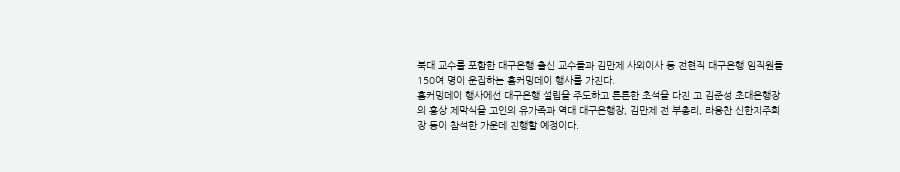북대 교수를 포함한 대구은행 출신 교수들과 김만제 사외이사 등 전현직 대구은행 임직원들 150여 명이 운집하는 홈커밍데이 행사를 가진다.
홈커밍데이 행사에선 대구은행 설립을 주도하고 튼튼한 초석을 다진 고 김준성 초대은행장의 흉상 제막식을 고인의 유가족과 역대 대구은행장, 김만제 전 부총리, 라응찬 신한지주회장 등이 참석한 가운데 진행할 예정이다.